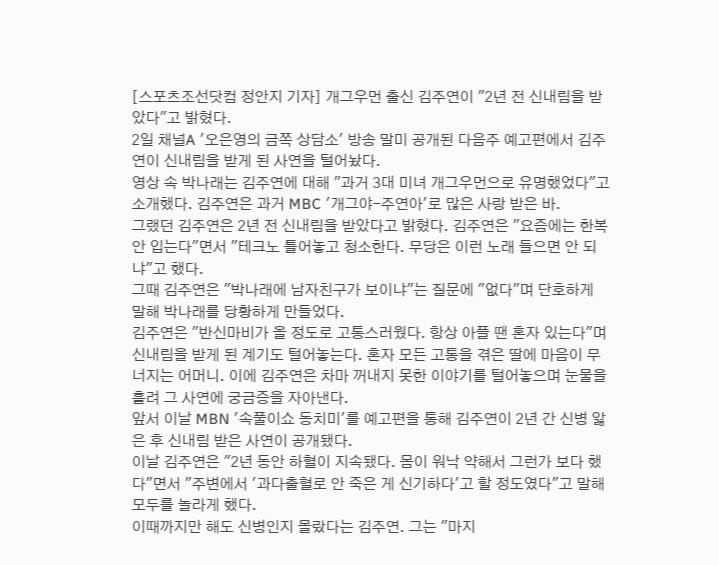[스포츠조선닷컴 정안지 기자] 개그우먼 출신 김주연이 "2년 전 신내림을 받았다"고 밝혔다.
2일 채널A '오은영의 금쪽 상담소' 방송 말미 공개된 다음주 예고편에서 김주연이 신내림을 받게 된 사연을 털어놨다.
영상 속 박나래는 김주연에 대해 "과거 3대 미녀 개그우먼으로 유명했었다"고 소개했다. 김주연은 과거 MBC '개그야-주연아'로 많은 사랑 받은 바.
그랬던 김주연은 2년 전 신내림을 받았다고 밝혔다. 김주연은 "요즘에는 한복 안 입는다"면서 "테크노 틀어놓고 청소한다. 무당은 이런 노래 들으면 안 되냐"고 했다.
그때 김주연은 "박나래에 남자친구가 보이냐"는 질문에 "없다"며 단호하게 말해 박나래를 당황하게 만들었다.
김주연은 "반신마비가 올 정도로 고통스러웠다. 항상 아플 땐 혼자 있는다"며 신내림을 받게 된 계기도 털어놓는다. 혼자 모든 고통을 겪은 딸에 마음이 무너지는 어머니. 이에 김주연은 차마 꺼내지 못한 이야기를 털어놓으며 눈물을 흘려 그 사연에 궁금증을 자아낸다.
앞서 이날 MBN '속풀이쇼 동치미'를 예고편을 통해 김주연이 2년 간 신병 앓은 후 신내림 받은 사연이 공개됐다.
이날 김주연은 "2년 동안 하혈이 지속됐다. 몸이 워낙 약해서 그런가 보다 했다"면서 "주변에서 '과다출혈로 안 죽은 게 신기하다'고 할 정도였다"고 말해 모두를 놀라게 했다.
이때까지만 해도 신병인지 몰랐다는 김주연. 그는 "마지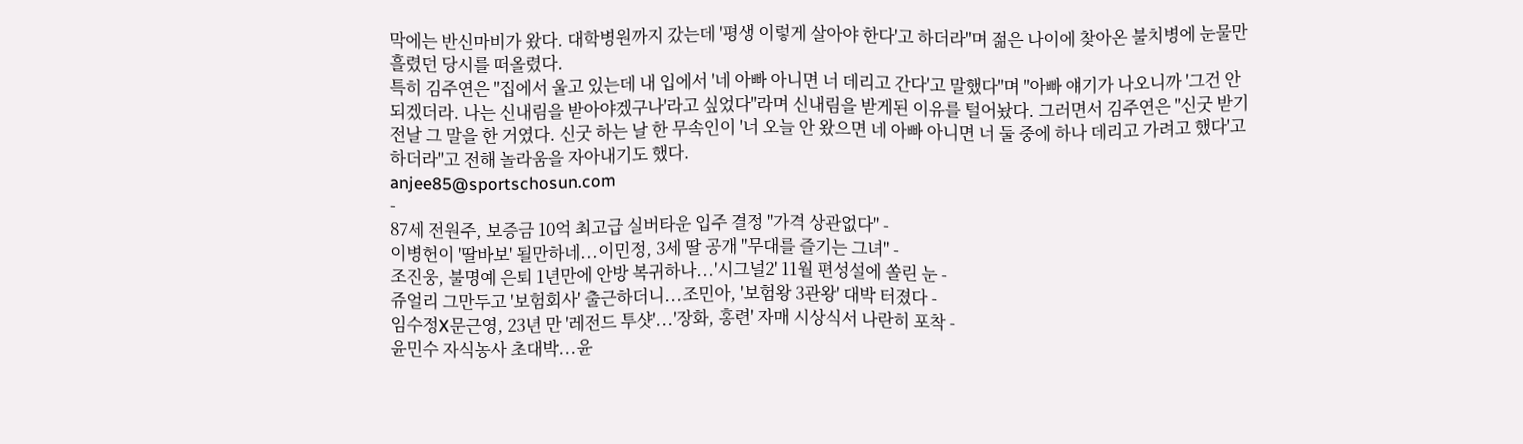막에는 반신마비가 왔다. 대학병원까지 갔는데 '평생 이렇게 살아야 한다'고 하더라"며 젊은 나이에 찾아온 불치병에 눈물만 흘렸던 당시를 떠올렸다.
특히 김주연은 "집에서 울고 있는데 내 입에서 '네 아빠 아니면 너 데리고 간다'고 말했다"며 "아빠 얘기가 나오니까 '그건 안 되겠더라. 나는 신내림을 받아야겠구나'라고 싶었다"라며 신내림을 받게된 이유를 털어놨다. 그러면서 김주연은 "신굿 받기 전날 그 말을 한 거였다. 신굿 하는 날 한 무속인이 '너 오늘 안 왔으면 네 아빠 아니면 너 둘 중에 하나 데리고 가려고 했다'고 하더라"고 전해 놀라움을 자아내기도 했다.
anjee85@sportschosun.com
-
87세 전원주, 보증금 10억 최고급 실버타운 입주 결정 "가격 상관없다" -
이병헌이 '딸바보' 될만하네...이민정, 3세 딸 공개 "무대를 즐기는 그녀" -
조진웅, 불명예 은퇴 1년만에 안방 복귀하나...'시그널2' 11월 편성설에 쏠린 눈 -
쥬얼리 그만두고 '보험회사' 출근하더니...조민아, '보험왕 3관왕' 대박 터졌다 -
임수정X문근영, 23년 만 '레전드 투샷'...'장화, 홍련' 자매 시상식서 나란히 포착 -
윤민수 자식농사 초대박...윤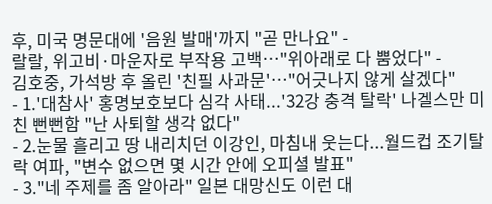후, 미국 명문대에 '음원 발매'까지 "곧 만나요" -
랄랄, 위고비·마운자로 부작용 고백…"위아래로 다 뿜었다" -
김호중, 가석방 후 올린 '친필 사과문'…"어긋나지 않게 살겠다"
- 1.'대참사' 홍명보호보다 심각 사태...'32강 충격 탈락' 나겔스만 미친 뻔뻔함 "난 사퇴할 생각 없다"
- 2.눈물 흘리고 땅 내리치던 이강인, 마침내 웃는다...월드컵 조기탈락 여파, "변수 없으면 몇 시간 안에 오피셜 발표"
- 3."네 주제를 좀 알아라" 일본 대망신도 이런 대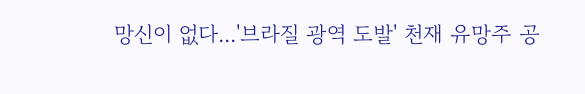망신이 없다...'브라질 광역 도발' 천재 유망주 공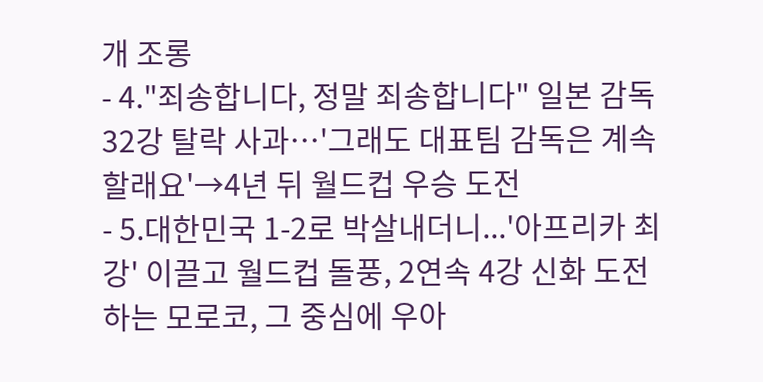개 조롱
- 4."죄송합니다, 정말 죄송합니다" 일본 감독 32강 탈락 사과…'그래도 대표팀 감독은 계속할래요'→4년 뒤 월드컵 우승 도전
- 5.대한민국 1-2로 박살내더니...'아프리카 최강' 이끌고 월드컵 돌풍, 2연속 4강 신화 도전하는 모로코, 그 중심에 우아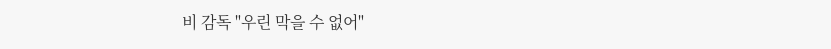비 감독 "우린 막을 수 없어"